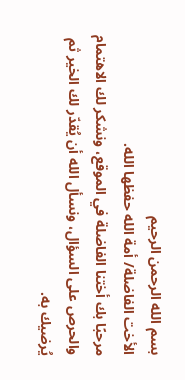بسم الله الرحمن الرحيم
الأخت الفاضلة/ أمة الله حفظها الله.
مرحبًا بك أختنا الفاضلة في الموقع، ونشكر لك الاهتمام والحرص على السؤال، ونسأل الله أن يُقدّر لك الخير ثم يُرضيك به.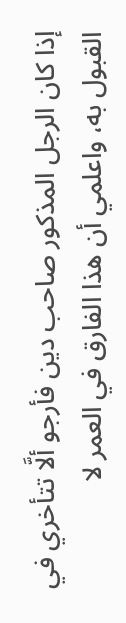إذا كان الرجل المذكور صاحب دين فأرجو ألَّا تتأخري في القبول به، واعلمي أن هذا الفارق في العمر لا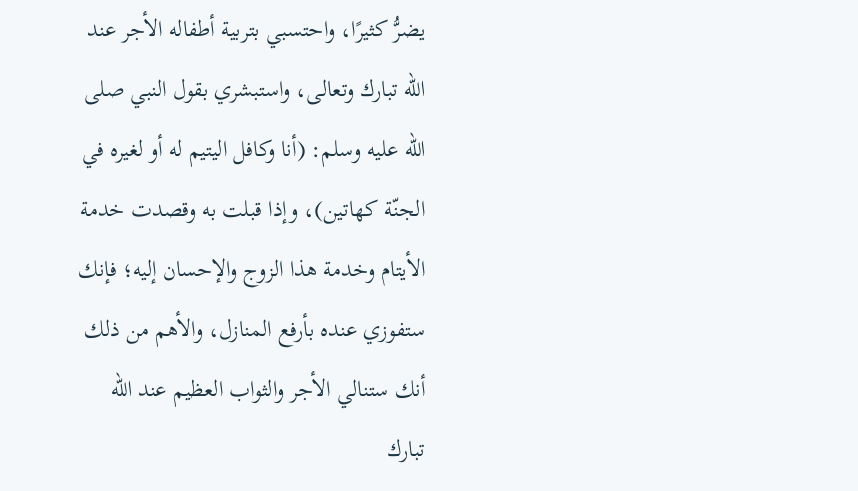يضرُّ كثيرًا، واحتسبي بتربية أطفاله الأجر عند الله تبارك وتعالى، واستبشري بقول النبي صلى الله عليه وسلم: (أنا وكافل اليتيم له أو لغيره في الجنّة كهاتين)، وإذا قبلت به وقصدت خدمة الأيتام وخدمة هذا الزوج والإحسان إليه؛ فإنك ستفوزي عنده بأرفع المنازل، والأهم من ذلك أنك ستنالي الأجر والثواب العظيم عند الله تبارك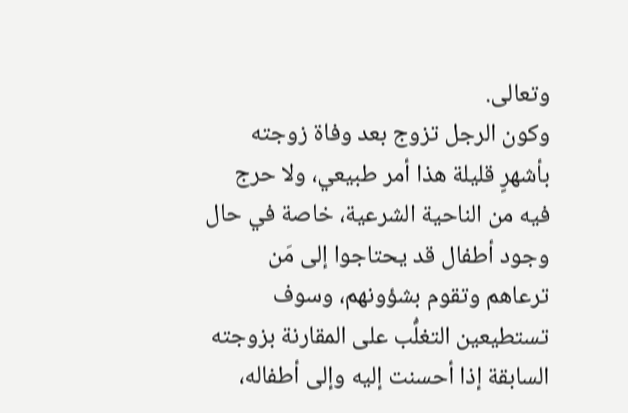وتعالى.
وكون الرجل تزوج بعد وفاة زوجته بأشهرٍ قليلة هذا أمر طبيعي، ولا حرج فيه من الناحية الشرعية، خاصة في حال وجود أطفال قد يحتاجوا إلى مَن ترعاهم وتقوم بشؤونهم، وسوف تستطيعين التغلُّب على المقارنة بزوجته السابقة إذا أحسنت إليه وإلى أطفاله،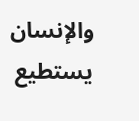والإنسان يستطيع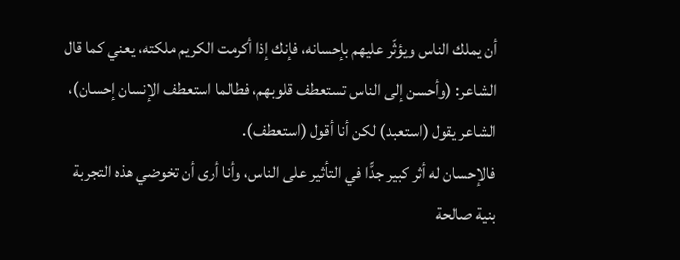أن يملك الناس ويؤثّر عليهم بإحسانه، فإنك إذا أكرمت الكريم ملكته، يعني كما قال الشاعر: (وأحسن إلى الناس تستعطف قلوبهم، فطالما استعطف الإنسان إحسان)، الشاعر يقول (استعبد) لكن أنا أقول (استعطف).
فالإحسان له أثر كبير جدًّا في التأثير على الناس، وأنا أرى أن تخوضي هذه التجربة بنية صالحة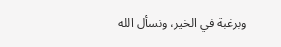وبرغبة في الخير، ونسأل الله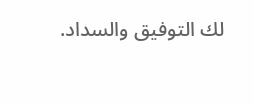لك التوفيق والسداد.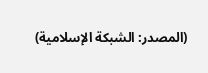(المصدر: الشبكة الإسلامية)